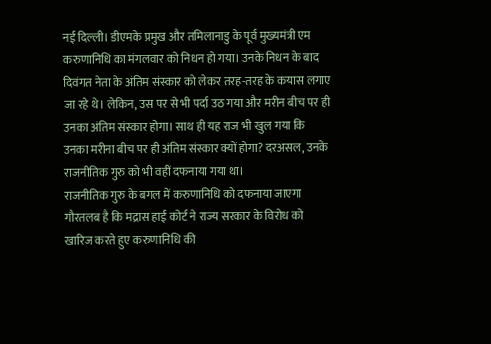नई दिल्ली। डीएमके प्रमुख और तमिलानाडु के पूर्व मुख्यमंत्री एम करुणानिधि का मंगलवार को निधन हो गया। उनके निधन के बाद दिवंगत नेता के अंतिम संस्कार को लेकर तरह-तरह के कयास लगाए जा रहे थे। लेकिन, उस पर से भी पर्दा उठ गया और मरीन बीच पर ही उनका अंतिम संस्कार होगा। साथ ही यह राज भी खुल गया कि उनका मरीना बीच पर ही अंतिम संस्कार क्यों होगा? दरअसल, उनके राजनीतिक गुरु को भी वहीं दफनाया गया था।
राजनीतिक गुरु के बगल में करुणानिधि को दफनाया जाएगा
गौरतलब है कि मद्रास हाई कोर्ट ने राज्य सरकार के विरोध को खारिज करते हुए करुणानिधि की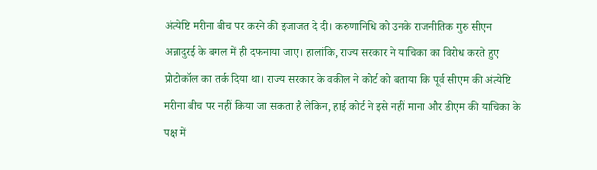अंत्येष्टि मरीना बीच पर करने की इजाजत दे दी। करुणानिधि को उनके राजनीतिक गुरु सीएन अन्नादुरई के बगल में ही दफनाया जाए। हालांकि, राज्य सरकार ने याचिका का विरोध करते हुए प्रोटोकॉल का तर्क दिया था। राज्य सरकार के वकील ने कोर्ट को बताया कि पूर्व सीएम की अंत्येष्टि मरीना बीच पर नहीं किया जा सकता है लेकिन, हाई कोर्ट ने इसे नहीं माना और डीएम की याचिका के पक्ष में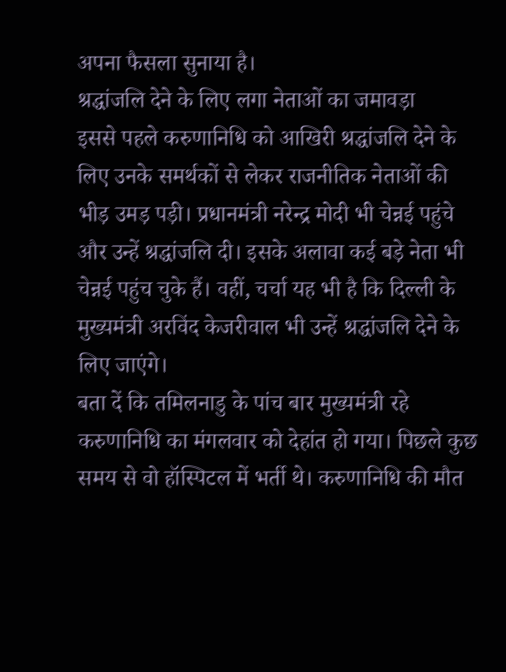अपना फैसला सुनाया है।
श्रद्धांजलि देने के लिए लगा नेताओं का जमावड़ा
इससे पहले करुणानिधि को आखिरी श्रद्धांजलि देने के लिए उनके समर्थकों से लेकर राजनीतिक नेताओं की भीड़ उमड़ पड़ी। प्रधानमंत्री नरेन्द्र मोदी भी चेन्नई पहुंचे और उन्हें श्रद्धांजलि दी। इसके अलावा कई बड़े नेता भी चेन्नई पहुंच चुके हैं। वहीं, चर्चा यह भी है कि दिल्ली के मुख्यमंत्री अरविंद केजरीवाल भी उन्हें श्रद्धांजलि देने के लिए जाएंगे।
बता दें कि तमिलनाडु के पांच बार मुख्यमंत्री रहे करुणानिधि का मंगलवार को देहांत हो गया। पिछले कुछ समय से वो हॉस्पिटल में भर्ती थे। करुणानिधि की मौत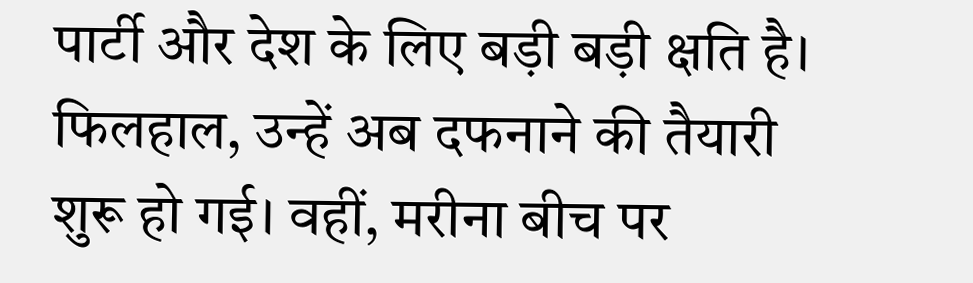पार्टी और देश के लिए बड़ी बड़ी क्षति है। फिलहाल, उन्हें अब दफनाने की तैयारी शुरू हो गई। वहीं, मरीना बीच पर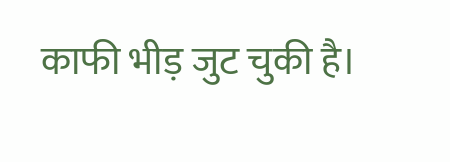काफी भीड़ जुट चुकी है।